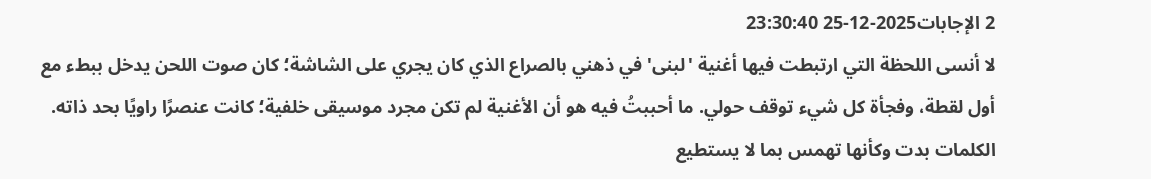2 الإجابات2025-12-25 23:30:40
لا أنسى اللحظة التي ارتبطت فيها أغنية 'لبنى' في ذهني بالصراع الذي كان يجري على الشاشة؛ كان صوت اللحن يدخل ببطء مع أول لقطة، وفجأة كل شيء توقف حولي. ما أحببتُ فيه هو أن الأغنية لم تكن مجرد موسيقى خلفية؛ كانت عنصرًا راويًا بحد ذاته. الكلمات بدت وكأنها تهمس بما لا يستطيع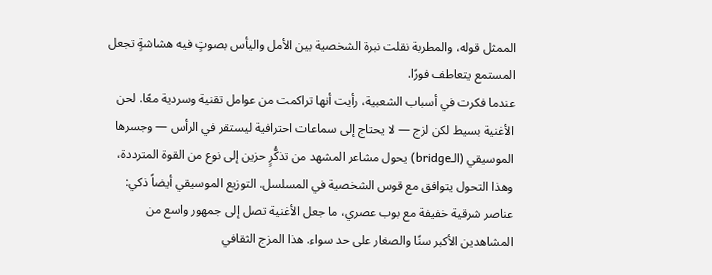الممثل قوله، والمطربة نقلت نبرة الشخصية بين الأمل واليأس بصوتٍ فيه هشاشةٍ تجعل المستمع يتعاطف فورًا.
عندما فكرت في أسباب الشعبية، رأيت أنها تراكمت من عوامل تقنية وسردية معًا. لحن الأغنية بسيط لكن لزج — لا يحتاج إلى سماعات احترافية ليستقر في الرأس — وجسرها الموسيقي (الـbridge) يحول مشاعر المشهد من تذكُّرٍ حزين إلى نوع من القوة المترددة، وهذا التحول يتوافق مع قوس الشخصية في المسلسل. التوزيع الموسيقي أيضاً ذكي: عناصر شرقية خفيفة مع بوب عصري، ما جعل الأغنية تصل إلى جمهور واسع من المشاهدين الأكبر سنًا والصغار على حد سواء. هذا المزج الثقافي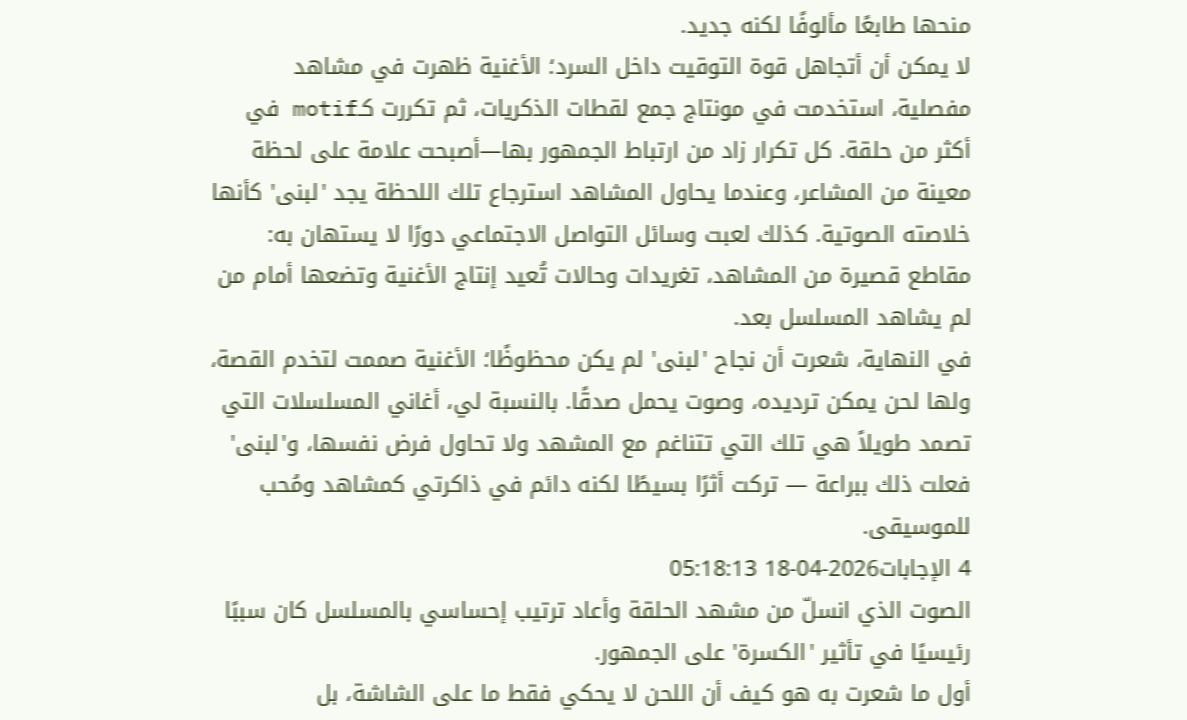منحها طابعًا مألوفًا لكنه جديد.
لا يمكن أن أتجاهل قوة التوقيت داخل السرد؛ الأغنية ظهرت في مشاهد مفصلية، استخدمت في مونتاج جمع لقطات الذكريات، ثم تكررت كـmotif في أكثر من حلقة. كل تكرار زاد من ارتباط الجمهور بها—أصبحت علامة على لحظة معينة من المشاعر، وعندما يحاول المشاهد استرجاع تلك اللحظة يجد 'لبنى' كأنها خلاصته الصوتية. كذلك لعبت وسائل التواصل الاجتماعي دورًا لا يستهان به: مقاطع قصيرة من المشاهد، تغريدات وحالات تُعيد إنتاج الأغنية وتضعها أمام من لم يشاهد المسلسل بعد.
في النهاية، شعرت أن نجاح 'لبنى' لم يكن محظوظًا؛ الأغنية صممت لتخدم القصة، ولها لحن يمكن ترديده، وصوت يحمل صدقًا. بالنسبة لي، أغاني المسلسلات التي تصمد طويلاً هي تلك التي تتناغم مع المشهد ولا تحاول فرض نفسها، و'لبنى' فعلت ذلك ببراعة — تركت أثرًا بسيطًا لكنه دائم في ذاكرتي كمشاهد ومُحب للموسيقى.
4 الإجابات2026-04-18 05:18:13
الصوت الذي انسلّ من مشهد الحلقة وأعاد ترتيب إحساسي بالمسلسل كان سببًا رئيسيًا في تأثير 'الكسرة' على الجمهور.
أول ما شعرت به هو كيف أن اللحن لا يحكي فقط ما على الشاشة، بل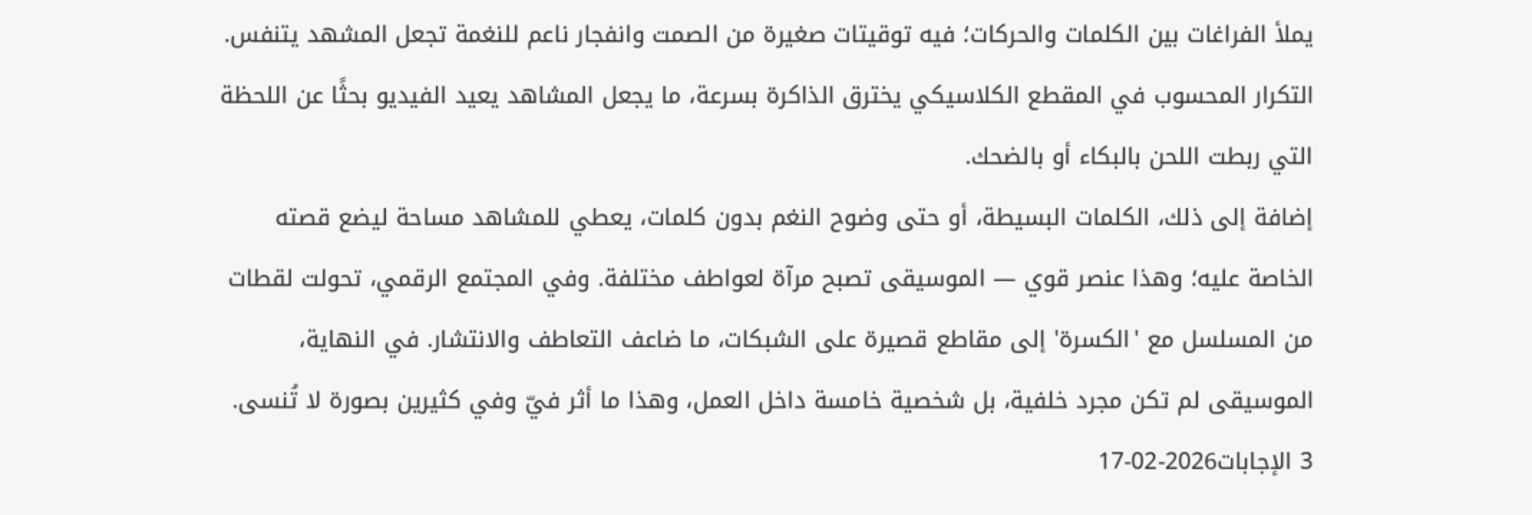يملأ الفراغات بين الكلمات والحركات؛ فيه توقيتات صغيرة من الصمت وانفجار ناعم للنغمة تجعل المشهد يتنفس. التكرار المحسوب في المقطع الكلاسيكي يخترق الذاكرة بسرعة، ما يجعل المشاهد يعيد الفيديو بحثًا عن اللحظة التي ربطت اللحن بالبكاء أو بالضحك.
إضافة إلى ذلك، الكلمات البسيطة، أو حتى وضوح النغم بدون كلمات، يعطي للمشاهد مساحة ليضع قصته الخاصة عليه؛ وهذا عنصر قوي — الموسيقى تصبح مرآة لعواطف مختلفة. وفي المجتمع الرقمي، تحولت لقطات من المسلسل مع 'الكسرة' إلى مقاطع قصيرة على الشبكات، ما ضاعف التعاطف والانتشار. في النهاية، الموسيقى لم تكن مجرد خلفية، بل شخصية خامسة داخل العمل، وهذا ما أثر فيّ وفي كثيرين بصورة لا تُنسى.
3 الإجابات2026-02-17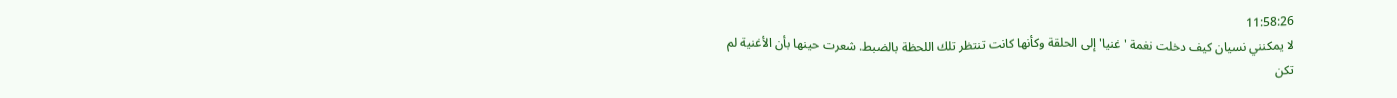11:58:26
لا يمكنني نسيان كيف دخلت نغمة 'غنيا' إلى الحلقة وكأنها كانت تنتظر تلك اللحظة بالضبط. شعرت حينها بأن الأغنية لم تكن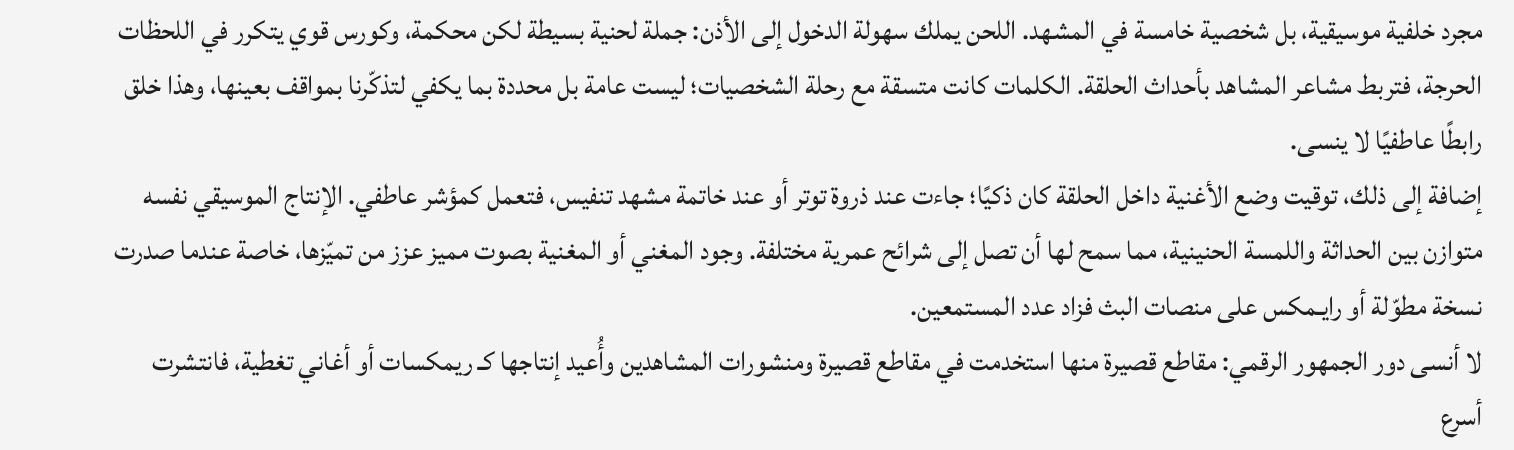مجرد خلفية موسيقية، بل شخصية خامسة في المشهد. اللحن يملك سهولة الدخول إلى الأذن: جملة لحنية بسيطة لكن محكمة، وكورس قوي يتكرر في اللحظات الحرجة، فتربط مشاعر المشاهد بأحداث الحلقة. الكلمات كانت متسقة مع رحلة الشخصيات؛ ليست عامة بل محددة بما يكفي لتذكّرنا بمواقف بعينها، وهذا خلق رابطًا عاطفيًا لا ينسى.
إضافة إلى ذلك، توقيت وضع الأغنية داخل الحلقة كان ذكيًا؛ جاءت عند ذروة توتر أو عند خاتمة مشهد تنفيس، فتعمل كمؤشر عاطفي. الإنتاج الموسيقي نفسه متوازن بين الحداثة واللمسة الحنينية، مما سمح لها أن تصل إلى شرائح عمرية مختلفة. وجود المغني أو المغنية بصوت مميز عزز من تميّزها، خاصة عندما صدرت نسخة مطوّلة أو رايـمكس على منصات البث فزاد عدد المستمعين.
لا أنسى دور الجمهور الرقمي: مقاطع قصيرة منها استخدمت في مقاطع قصيرة ومنشورات المشاهدين وأُعيد إنتاجها كـ ريمكسات أو أغاني تغطية، فانتشرت أسرع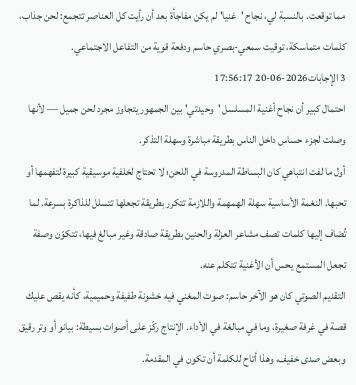مما توقعت. بالنسبة لي، نجاح 'غنيا' لم يكن مفاجأة بعد أن رأيت كل العناصر تتجمع: لحن جذاب، كلمات متماسكة، توقيت سمعي-بصري حاسم ودفعة قوية من التفاعل الاجتماعي.
3 الإجابات2026-06-20 17:56:17
احتمال كبير أن نجاح أغنية المسلسل 'وحيدتي' بين الجمهور يتجاوز مجرد لحن جميل — لأنها وصلت لجزء حساس داخل الناس بطريقة مباشرة وسهلة التذكر.
أول ما لفت انتباهي كان البساطة المدروسة في اللحن؛ لا تحتاج لخلفية موسيقية كبيرة لتفهمها أو تحبها. النغمة الأساسية سهلة الهمهمة واللازمة تتكرر بطريقة تجعلها تتسلل للذاكرة بسرعة. لما تُضاف إليها كلمات تصف مشاعر العزلة والحنين بطريقة صادقة وغير مبالغ فيها، تتكوّن وصفة تجعل المستمع يحس أن الأغنية تتكلم عنه.
التقديم الصوتي كان هو الآخر حاسم: صوت المغني فيه خشونة طفيفة وحميمية، كأنه يقص عليك قصة في غرفة صغيرة، وما في مبالغة في الأداء. الإنتاج ركّز على أصوات بسيطة: بيانو أو وتر رقيق وبعض صدى خفيف، وهذا أتاح للكلمة أن تكون في المقدمة.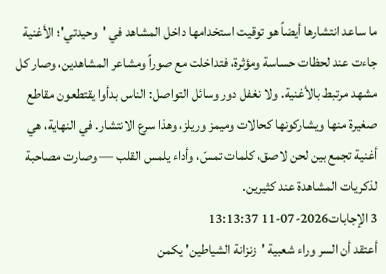ما ساعد انتشارها أيضاً هو توقيت استخدامها داخل المشاهد في 'وحيدتي'؛ الأغنية جاءت عند لحظات حساسة ومؤثرة، فتداخلت مع صوراً ومشاعر المشاهدين، وصار كل مشهد مرتبط بالأغنية. ولا نغفل دور وسائل التواصل: الناس بدأوا يقتطعون مقاطع صغيرة منها ويشاركونها كحالات وميمز وريلز، وهذا سرع الانتشار. في النهاية، هي أغنية تجمع بين لحن لاصق، كلمات تمسّ، وأداء يلمس القلب — وصارت مصاحبة لذكريات المشاهدة عند كثيرين.
3 الإجابات2026-07-11 13:13:37
أعتقد أن السر وراء شعبية 'زنزانة الشياطين' يكمن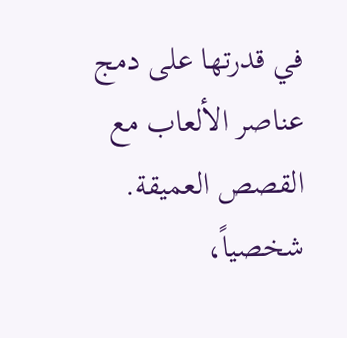في قدرتها على دمج عناصر الألعاب مع القصص العميقة. شخصياً،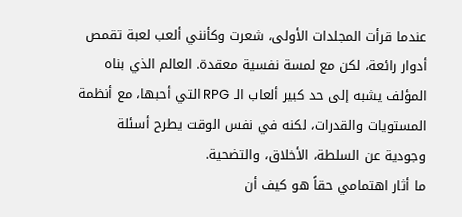عندما قرأت المجلدات الأولى، شعرت وكأنني ألعب لعبة تقمص أدوار رائعة، لكن مع لمسة نفسية معقدة. العالم الذي بناه المؤلف يشبه إلى حد كبير ألعاب الـ RPG التي أحبها، مع أنظمة المستويات والقدرات، لكنه في نفس الوقت يطرح أسئلة وجودية عن السلطة، الأخلاق، والتضحية.
ما أثار اهتمامي حقاً هو كيف أن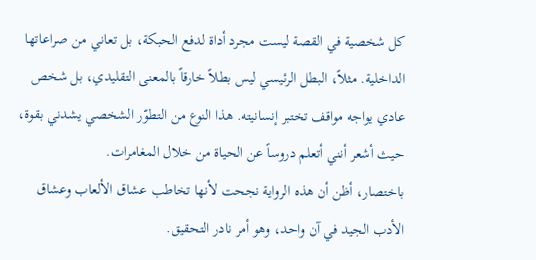كل شخصية في القصة ليست مجرد أداة لدفع الحبكة، بل تعاني من صراعاتها الداخلية. مثلاً، البطل الرئيسي ليس بطلاً خارقاً بالمعنى التقليدي، بل شخص عادي يواجه مواقف تختبر إنسانيته. هذا النوع من التطوّر الشخصي يشدني بقوة، حيث أشعر أنني أتعلم دروساً عن الحياة من خلال المغامرات.
باختصار، أظن أن هذه الرواية نجحت لأنها تخاطب عشاق الألعاب وعشاق الأدب الجيد في آن واحد، وهو أمر نادر التحقيق.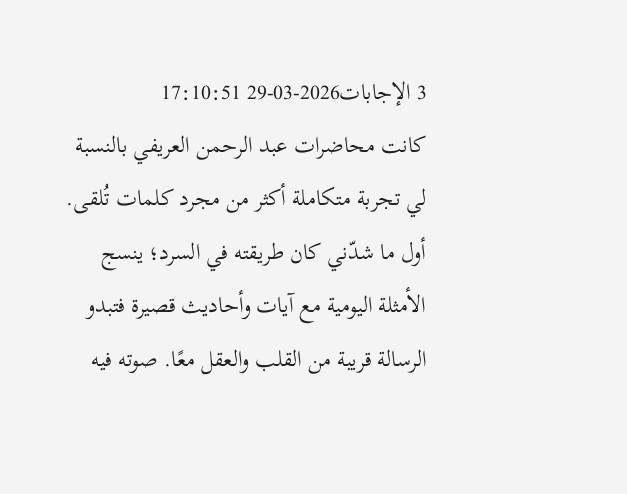3 الإجابات2026-03-29 17:10:51
كانت محاضرات عبد الرحمن العريفي بالنسبة لي تجربة متكاملة أكثر من مجرد كلمات تُلقى.
أول ما شدّني كان طريقته في السرد؛ ينسج الأمثلة اليومية مع آيات وأحاديث قصيرة فتبدو الرسالة قريبة من القلب والعقل معًا. صوته فيه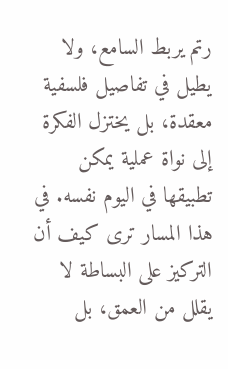رتم يربط السامع، ولا يطيل في تفاصيل فلسفية معقدة، بل يختزل الفكرة إلى نواة عملية يمكن تطبيقها في اليوم نفسه. في هذا المسار ترى كيف أن التركيز على البساطة لا يقلل من العمق، بل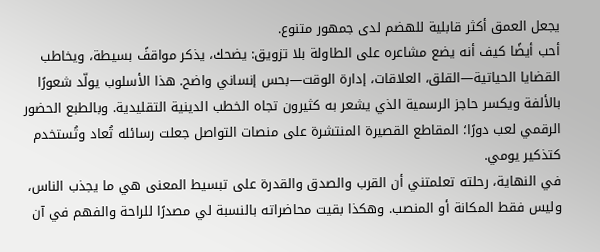يجعل العمق أكثر قابلية للهضم لدى جمهور متنوع.
أحب أيضًا كيف أنه يضع مشاعره على الطاولة بلا تزويق: يضحك، يذكر مواقفً بسيطة، ويخاطب القضايا الحياتية—القلق، العلاقات، إدارة الوقت—بحس إنساني واضح. هذا الأسلوب يولّد شعورًا بالألفة ويكسر حاجز الرسمية الذي يشعر به كثيرون تجاه الخطب الدينية التقليدية. وبالطبع الحضور الرقمي لعب دورًا؛ المقاطع القصيرة المنتشرة على منصات التواصل جعلت رسائله تُعاد وتُستخدم كتذكير يومي.
في النهاية، رحلته تعلمتني أن القرب والصدق والقدرة على تبسيط المعنى هي ما يجذب الناس، وليس فقط المكانة أو المنصب. وهكذا بقيت محاضراته بالنسبة لي مصدرًا للراحة والفهم في آن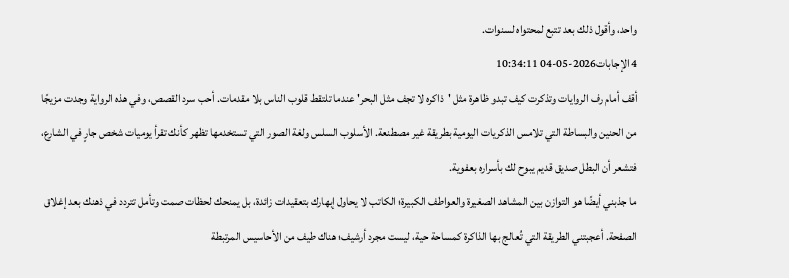واحد، وأقول ذلك بعد تتبع لمحتواه لسنوات.
4 الإجابات2026-05-04 10:34:11
أقف أمام رف الروايات وتذكرت كيف تبدو ظاهرة مثل 'ذاكره لا تجف مثل البحر' عندما تلتقط قلوب الناس بلا مقدمات. أحب سرد القصص، وفي هذه الرواية وجدت مزيجًا من الحنين والبساطة التي تلامس الذكريات اليومية بطريقة غير مصطنعة. الأسلوب السلس ولغة الصور التي تستخدمها تظهر كأنك تقرأ يوميات شخص جارٍ في الشارع، فتشعر أن البطل صديق قديم يبوح لك بأسراره بعفوية.
ما جذبني أيضًا هو التوازن بين المشاهد الصغيرة والعواطف الكبيرة؛ الكاتب لا يحاول إبهارك بتعقيدات زائدة، بل يمنحك لحظات صمت وتأمل تتردد في ذهنك بعد إغلاق الصفحة. أعجبتني الطريقة التي تُعالج بها الذاكرة كمساحة حية، ليست مجرد أرشيف؛ هناك طيف من الأحاسيس المرتبطة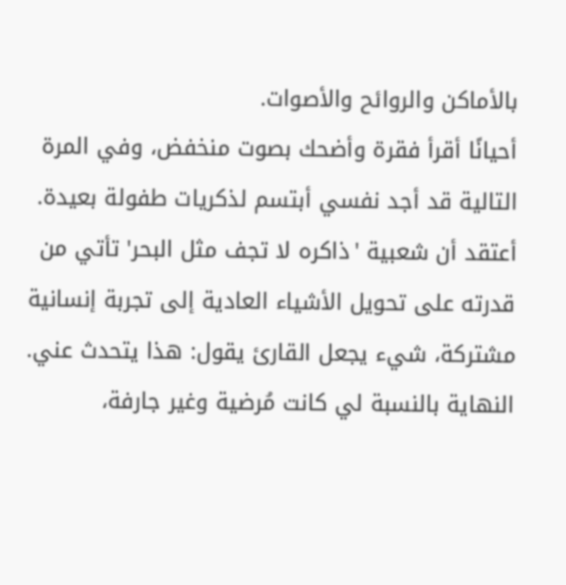بالأماكن والروائح والأصوات.
أحيانًا أقرأ فقرة وأضحك بصوت منخفض، وفي المرة التالية قد أجد نفسي أبتسم لذكريات طفولة بعيدة. أعتقد أن شعبية 'ذاكره لا تجف مثل البحر' تأتي من قدرته على تحويل الأشياء العادية إلى تجربة إنسانية مشتركة، شيء يجعل القارئ يقول: هذا يتحدث عني. النهاية بالنسبة لي كانت مُرضية وغير جارفة،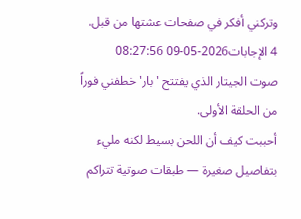وتركني أفكر في صفحات عشتها من قبل.
4 الإجابات2026-05-09 08:27:56
صوت الجيتار الذي يفتتح 'بار' خطفني فوراً من الحلقة الأولى.
أحببت كيف أن اللحن بسيط لكنه مليء بتفاصيل صغيرة — طبقات صوتية تتراكم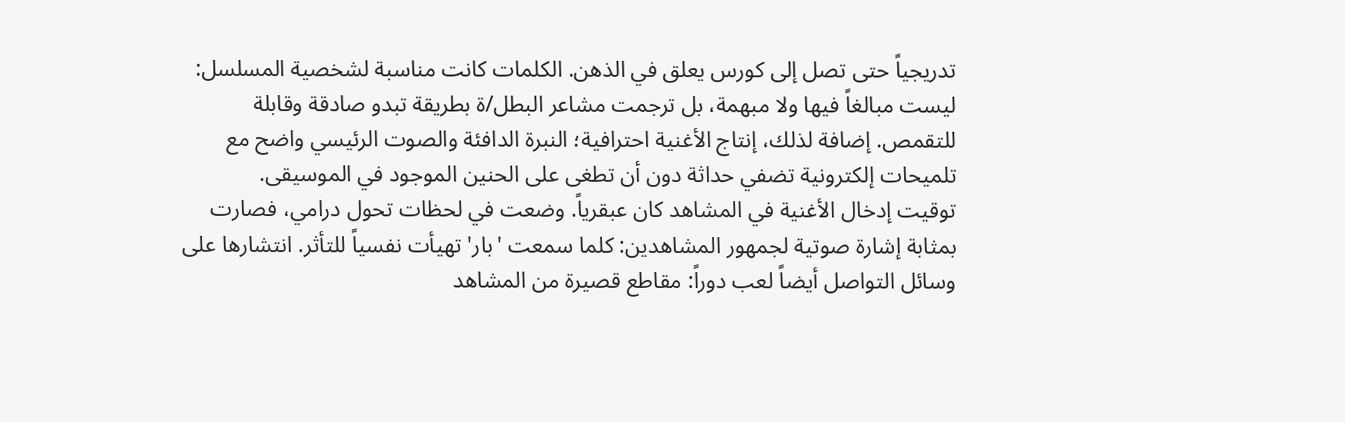تدريجياً حتى تصل إلى كورس يعلق في الذهن. الكلمات كانت مناسبة لشخصية المسلسل: ليست مبالغاً فيها ولا مبهمة، بل ترجمت مشاعر البطل/ة بطريقة تبدو صادقة وقابلة للتقمص. إضافة لذلك، إنتاج الأغنية احترافية؛ النبرة الدافئة والصوت الرئيسي واضح مع تلميحات إلكترونية تضفي حداثة دون أن تطغى على الحنين الموجود في الموسيقى.
توقيت إدخال الأغنية في المشاهد كان عبقرياً. وضعت في لحظات تحول درامي، فصارت بمثابة إشارة صوتية لجمهور المشاهدين: كلما سمعت 'بار' تهيأت نفسياً للتأثر. انتشارها على وسائل التواصل أيضاً لعب دوراً: مقاطع قصيرة من المشاهد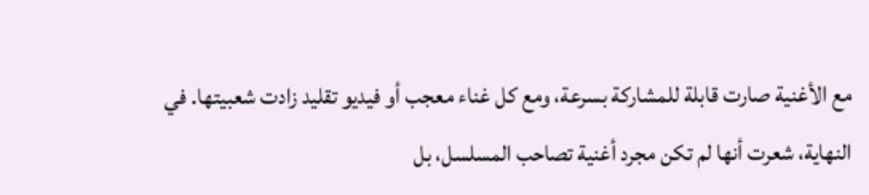مع الأغنية صارت قابلة للمشاركة بسرعة، ومع كل غناء معجب أو فيديو تقليد زادت شعبيتها. في النهاية، شعرت أنها لم تكن مجرد أغنية تصاحب المسلسل، بل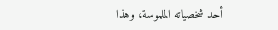أحد شخصياته الملموسة، وهذا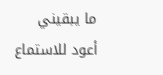ما يبقيني أعود للاستماع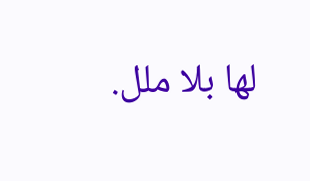لها بلا ملل.